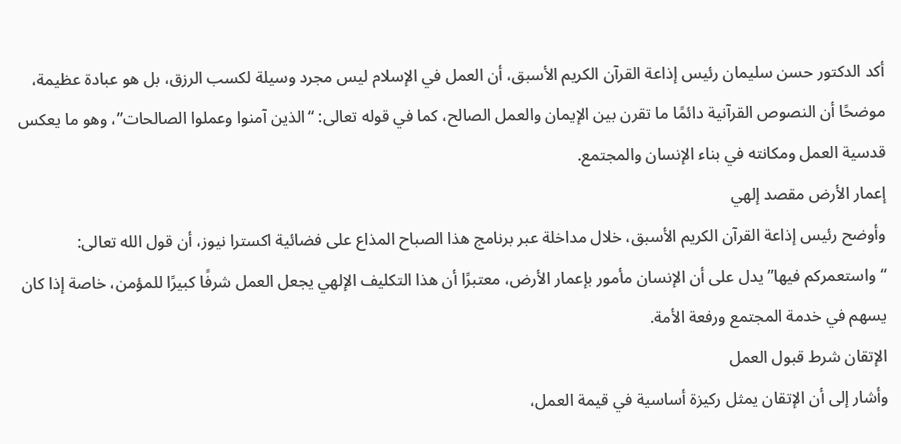أكد الدكتور حسن سليمان رئيس إذاعة القرآن الكريم الأسبق، أن العمل في الإسلام ليس مجرد وسيلة لكسب الرزق، بل هو عبادة عظيمة، موضحًا أن النصوص القرآنية دائمًا ما تقرن بين الإيمان والعمل الصالح، كما في قوله تعالى: “الذين آمنوا وعملوا الصالحات”، وهو ما يعكس قدسية العمل ومكانته في بناء الإنسان والمجتمع.
إعمار الأرض مقصد إلهي
وأوضح رئيس إذاعة القرآن الكريم الأسبق، خلال مداخلة عبر برنامج هذا الصباح المذاع على فضائية اكسترا نيوز، أن قول الله تعالى: “واستعمركم فيها” يدل على أن الإنسان مأمور بإعمار الأرض، معتبرًا أن هذا التكليف الإلهي يجعل العمل شرفًا كبيرًا للمؤمن، خاصة إذا كان يسهم في خدمة المجتمع ورفعة الأمة.
الإتقان شرط قبول العمل
وأشار إلى أن الإتقان يمثل ركيزة أساسية في قيمة العمل،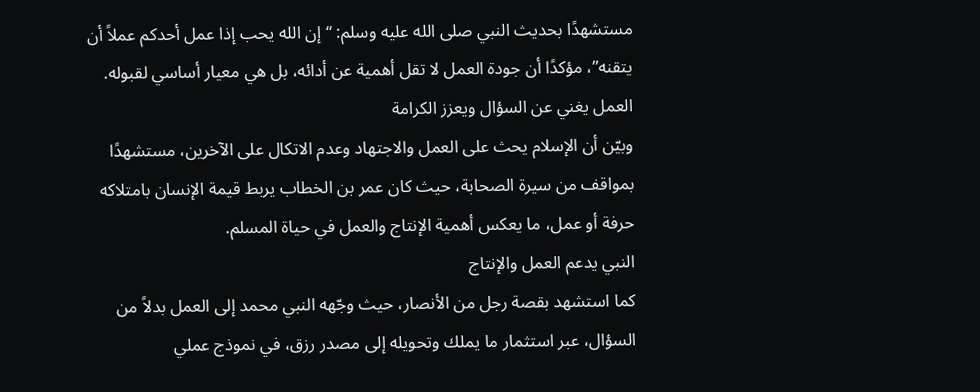مستشهدًا بحديث النبي صلى الله عليه وسلم: “إن الله يحب إذا عمل أحدكم عملاً أن يتقنه”، مؤكدًا أن جودة العمل لا تقل أهمية عن أدائه، بل هي معيار أساسي لقبوله.
العمل يغني عن السؤال ويعزز الكرامة
وبيّن أن الإسلام يحث على العمل والاجتهاد وعدم الاتكال على الآخرين، مستشهدًا بمواقف من سيرة الصحابة، حيث كان عمر بن الخطاب يربط قيمة الإنسان بامتلاكه حرفة أو عمل، ما يعكس أهمية الإنتاج والعمل في حياة المسلم.
النبي يدعم العمل والإنتاج
كما استشهد بقصة رجل من الأنصار، حيث وجّهه النبي محمد إلى العمل بدلاً من السؤال، عبر استثمار ما يملك وتحويله إلى مصدر رزق، في نموذج عملي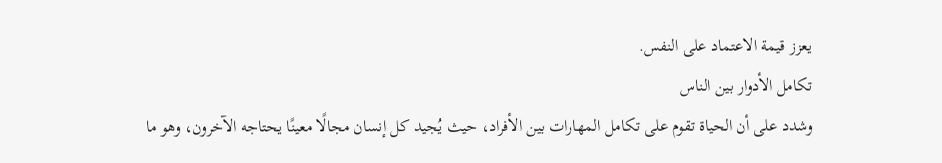يعزز قيمة الاعتماد على النفس.
تكامل الأدوار بين الناس
وشدد على أن الحياة تقوم على تكامل المهارات بين الأفراد، حيث يُجيد كل إنسان مجالًا معينًا يحتاجه الآخرون، وهو ما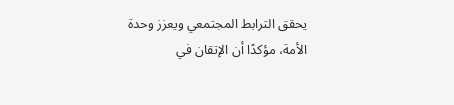يحقق الترابط المجتمعي ويعزز وحدة الأمة، مؤكدًا أن الإتقان في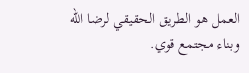العمل هو الطريق الحقيقي لرضا الله وبناء مجتمع قوي.